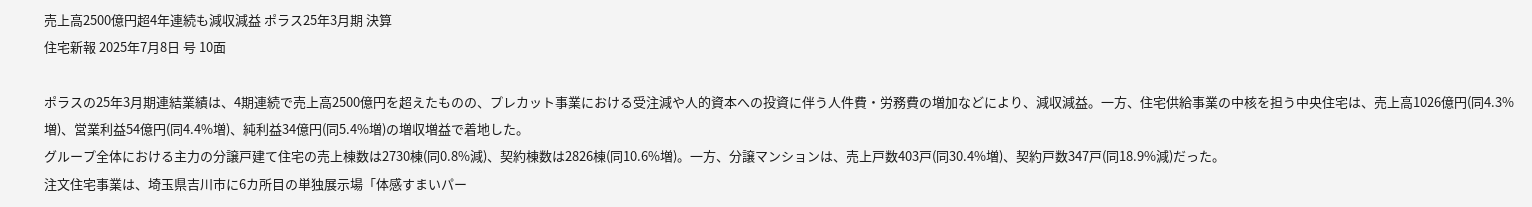売上高2500億円超4年連続も減収減益 ポラス25年3月期 決算
住宅新報 2025年7月8日 号 10面

ポラスの25年3月期連結業績は、4期連続で売上高2500億円を超えたものの、プレカット事業における受注減や人的資本への投資に伴う人件費・労務費の増加などにより、減収減益。一方、住宅供給事業の中核を担う中央住宅は、売上高1026億円(同4.3%増)、営業利益54億円(同4.4%増)、純利益34億円(同5.4%増)の増収増益で着地した。
グループ全体における主力の分譲戸建て住宅の売上棟数は2730棟(同0.8%減)、契約棟数は2826棟(同10.6%増)。一方、分譲マンションは、売上戸数403戸(同30.4%増)、契約戸数347戸(同18.9%減)だった。
注文住宅事業は、埼玉県吉川市に6カ所目の単独展示場「体感すまいパー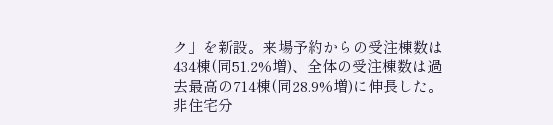ク」を新設。来場予約からの受注棟数は434棟(同51.2%増)、全体の受注棟数は過去最高の714棟(同28.9%増)に伸長した。非住宅分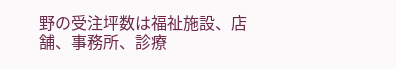野の受注坪数は福祉施設、店舗、事務所、診療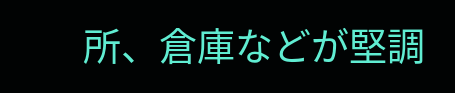所、倉庫などが堅調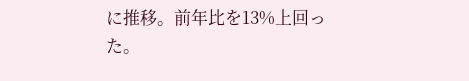に推移。前年比を13%上回った。